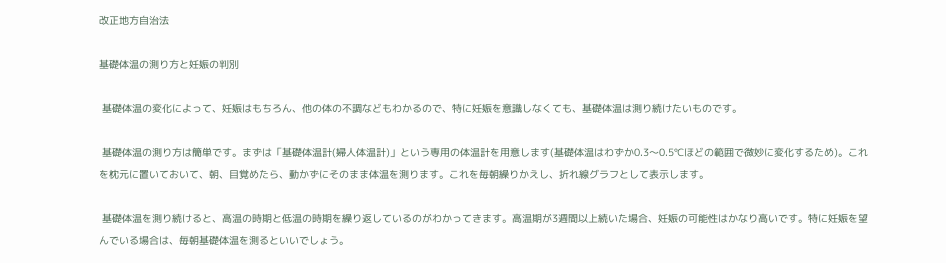改正地方自治法

基礎体温の測り方と妊娠の判別

 基礎体温の変化によって、妊娠はもちろん、他の体の不調などもわかるので、特に妊娠を意識しなくても、基礎体温は測り続けたいものです。

 基礎体温の測り方は簡単です。まずは「基礎体温計(婦人体温計)」という専用の体温計を用意します(基礎体温はわずか0.3〜0.5℃ほどの範囲で微妙に変化するため)。これを枕元に置いておいて、朝、目覚めたら、動かずにそのまま体温を測ります。これを毎朝繰りかえし、折れ線グラフとして表示します。

 基礎体温を測り続けると、高温の時期と低温の時期を繰り返しているのがわかってきます。高温期が3週間以上続いた場合、妊娠の可能性はかなり高いです。特に妊娠を望んでいる場合は、毎朝基礎体温を測るといいでしょう。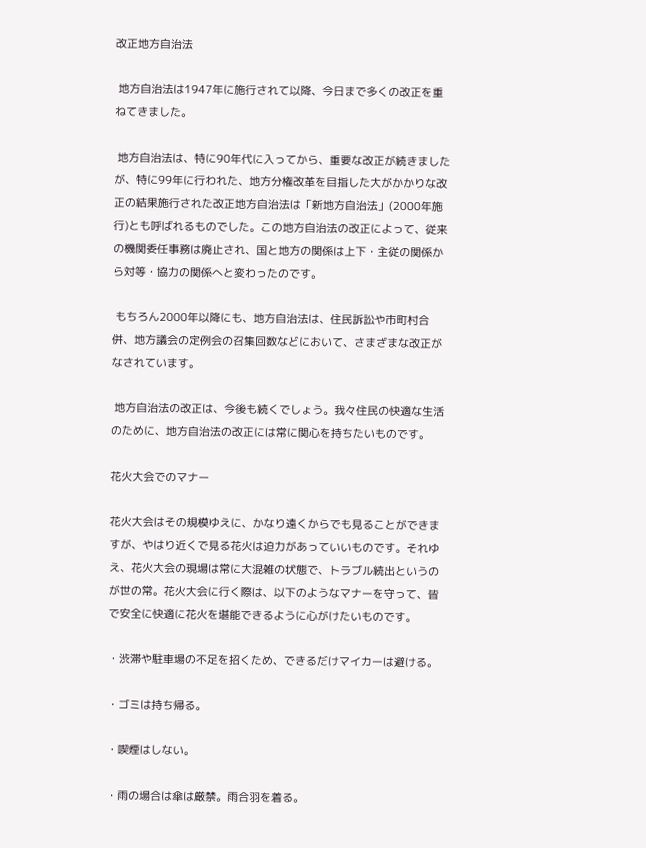改正地方自治法

 地方自治法は1947年に施行されて以降、今日まで多くの改正を重ねてきました。

 地方自治法は、特に90年代に入ってから、重要な改正が続きましたが、特に99年に行われた、地方分権改革を目指した大がかかりな改正の結果施行された改正地方自治法は「新地方自治法」(2000年施行)とも呼ばれるものでした。この地方自治法の改正によって、従来の機関委任事務は廃止され、国と地方の関係は上下・主従の関係から対等・協力の関係へと変わったのです。

 もちろん2000年以降にも、地方自治法は、住民訴訟や市町村合併、地方議会の定例会の召集回数などにおいて、さまざまな改正がなされています。

 地方自治法の改正は、今後も続くでしょう。我々住民の快適な生活のために、地方自治法の改正には常に関心を持ちたいものです。

花火大会でのマナー

花火大会はその規模ゆえに、かなり遠くからでも見ることができますが、やはり近くで見る花火は迫力があっていいものです。それゆえ、花火大会の現場は常に大混雑の状態で、トラブル続出というのが世の常。花火大会に行く際は、以下のようなマナーを守って、皆で安全に快適に花火を堪能できるように心がけたいものです。

・渋滞や駐車場の不足を招くため、できるだけマイカーは避ける。

・ゴミは持ち帰る。

・喫煙はしない。

・雨の場合は傘は厳禁。雨合羽を着る。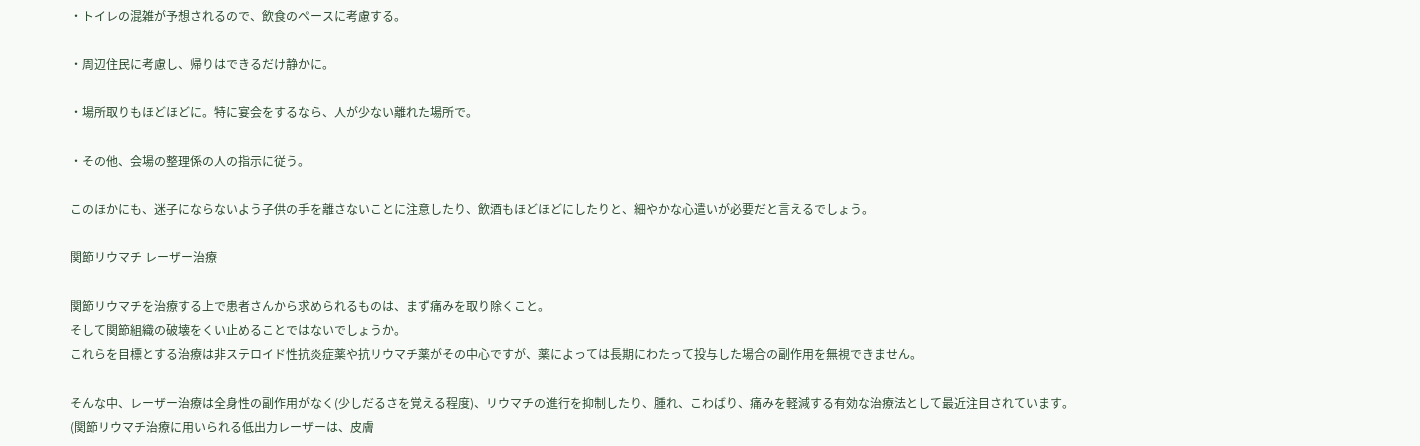・トイレの混雑が予想されるので、飲食のペースに考慮する。

・周辺住民に考慮し、帰りはできるだけ静かに。

・場所取りもほどほどに。特に宴会をするなら、人が少ない離れた場所で。

・その他、会場の整理係の人の指示に従う。

このほかにも、迷子にならないよう子供の手を離さないことに注意したり、飲酒もほどほどにしたりと、細やかな心遣いが必要だと言えるでしょう。

関節リウマチ レーザー治療

関節リウマチを治療する上で患者さんから求められるものは、まず痛みを取り除くこと。
そして関節組織の破壊をくい止めることではないでしょうか。
これらを目標とする治療は非ステロイド性抗炎症薬や抗リウマチ薬がその中心ですが、薬によっては長期にわたって投与した場合の副作用を無視できません。

そんな中、レーザー治療は全身性の副作用がなく(少しだるさを覚える程度)、リウマチの進行を抑制したり、腫れ、こわばり、痛みを軽減する有効な治療法として最近注目されています。
(関節リウマチ治療に用いられる低出力レーザーは、皮膚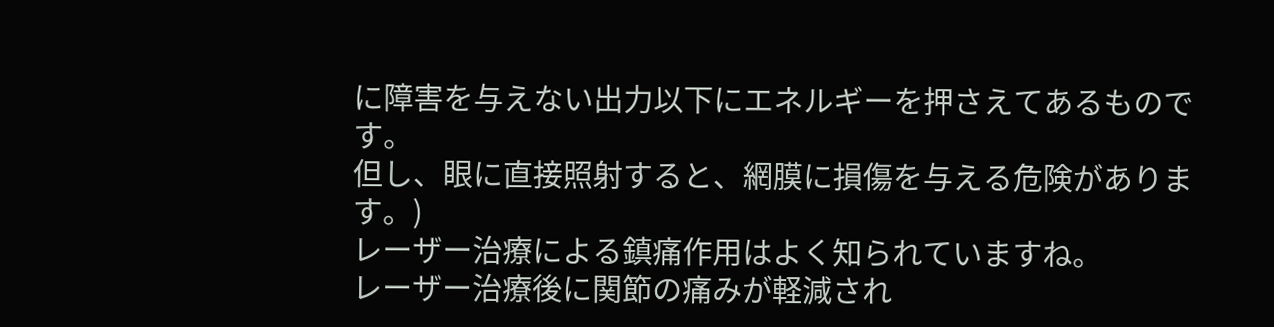に障害を与えない出力以下にエネルギーを押さえてあるものです。
但し、眼に直接照射すると、網膜に損傷を与える危険があります。)
レーザー治療による鎮痛作用はよく知られていますね。
レーザー治療後に関節の痛みが軽減され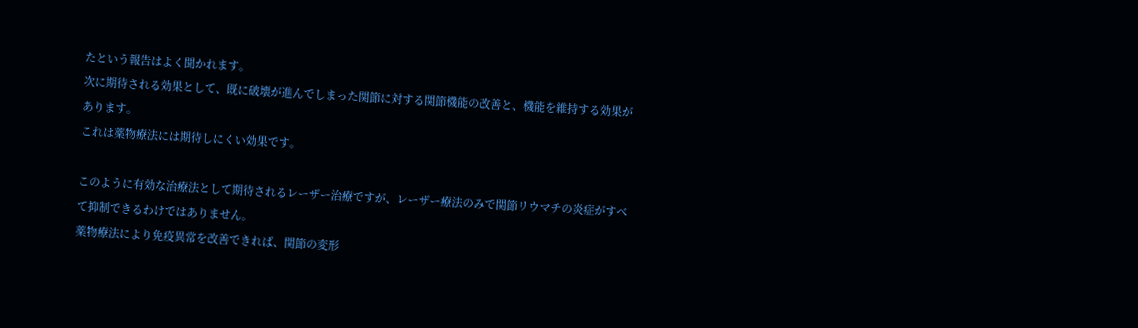たという報告はよく聞かれます。
次に期待される効果として、既に破壊が進んでしまった関節に対する関節機能の改善と、機能を維持する効果があります。
これは薬物療法には期待しにくい効果です。

このように有効な治療法として期待されるレーザー治療ですが、レーザー療法のみで関節リウマチの炎症がすべて抑制できるわけではありません。
薬物療法により免疫異常を改善できれば、関節の変形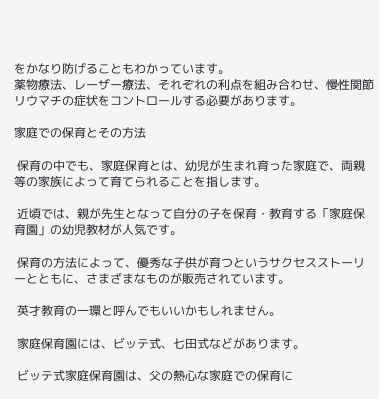をかなり防げることもわかっています。
薬物療法、レーザー療法、それぞれの利点を組み合わせ、慢性関節リウマチの症状をコントロールする必要があります。

家庭での保育とその方法

 保育の中でも、家庭保育とは、幼児が生まれ育った家庭で、両親等の家族によって育てられることを指します。

 近頃では、親が先生となって自分の子を保育・教育する「家庭保育園」の幼児教材が人気です。

 保育の方法によって、優秀な子供が育つというサクセスストーリーとともに、さまざまなものが販売されています。

 英才教育の一環と呼んでもいいかもしれません。

 家庭保育園には、ビッテ式、七田式などがあります。

 ビッテ式家庭保育園は、父の熱心な家庭での保育に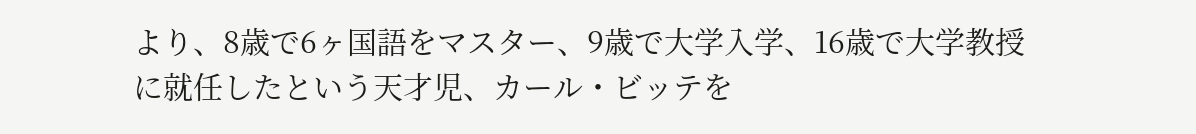より、8歳で6ヶ国語をマスター、9歳で大学入学、16歳で大学教授に就任したという天才児、カール・ビッテを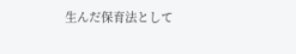生んだ保育法として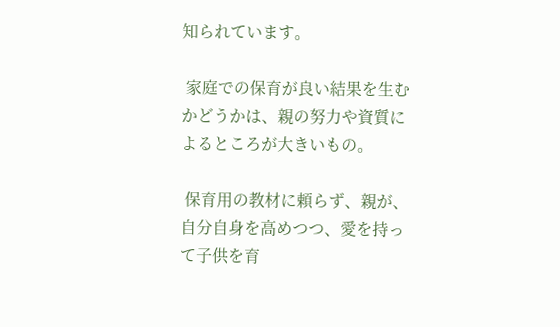知られています。

 家庭での保育が良い結果を生むかどうかは、親の努力や資質によるところが大きいもの。

 保育用の教材に頼らず、親が、自分自身を高めつつ、愛を持って子供を育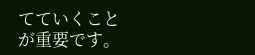てていくことが重要です。